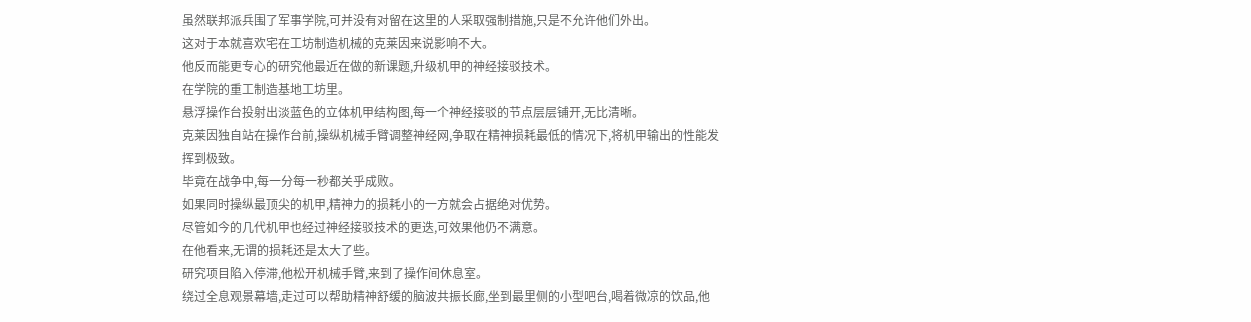虽然联邦派兵围了军事学院,可并没有对留在这里的人采取强制措施,只是不允许他们外出。
这对于本就喜欢宅在工坊制造机械的克莱因来说影响不大。
他反而能更专心的研究他最近在做的新课题,升级机甲的神经接驳技术。
在学院的重工制造基地工坊里。
悬浮操作台投射出淡蓝色的立体机甲结构图,每一个神经接驳的节点层层铺开,无比清晰。
克莱因独自站在操作台前,操纵机械手臂调整神经网,争取在精神损耗最低的情况下,将机甲输出的性能发挥到极致。
毕竟在战争中,每一分每一秒都关乎成败。
如果同时操纵最顶尖的机甲,精神力的损耗小的一方就会占据绝对优势。
尽管如今的几代机甲也经过神经接驳技术的更迭,可效果他仍不满意。
在他看来,无谓的损耗还是太大了些。
研究项目陷入停滞,他松开机械手臂,来到了操作间休息室。
绕过全息观景幕墙,走过可以帮助精神舒缓的脑波共振长廊,坐到最里侧的小型吧台,喝着微凉的饮品,他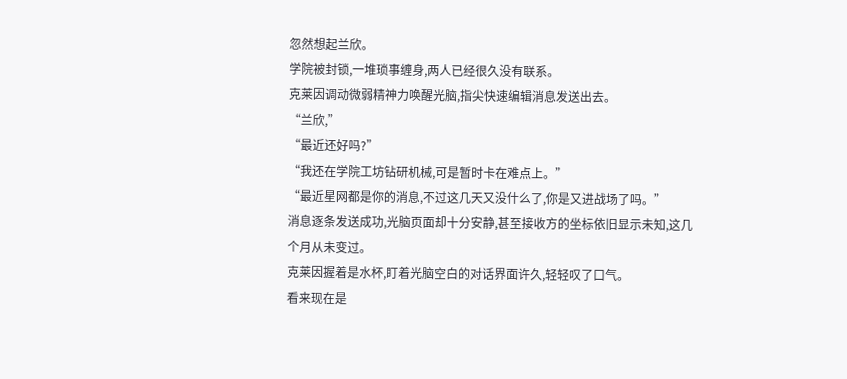忽然想起兰欣。
学院被封锁,一堆琐事缠身,两人已经很久没有联系。
克莱因调动微弱精神力唤醒光脑,指尖快速编辑消息发送出去。
“兰欣,”
“最近还好吗?”
“我还在学院工坊钻研机械,可是暂时卡在难点上。”
“最近星网都是你的消息,不过这几天又没什么了,你是又进战场了吗。”
消息逐条发送成功,光脑页面却十分安静,甚至接收方的坐标依旧显示未知,这几个月从未变过。
克莱因握着是水杯,盯着光脑空白的对话界面许久,轻轻叹了口气。
看来现在是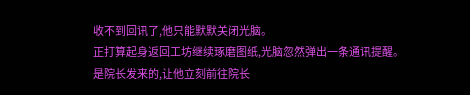收不到回讯了,他只能默默关闭光脑。
正打算起身返回工坊继续琢磨图纸,光脑忽然弹出一条通讯提醒。
是院长发来的,让他立刻前往院长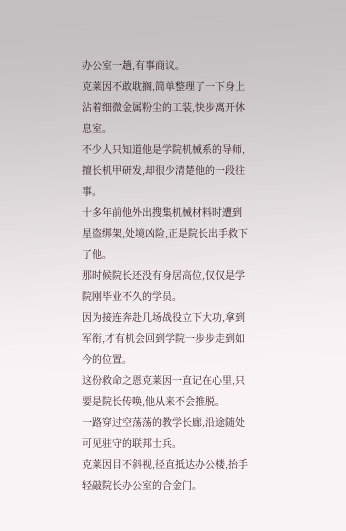办公室一趟,有事商议。
克莱因不敢耽搁,简单整理了一下身上沾着细微金属粉尘的工装,快步离开休息室。
不少人只知道他是学院机械系的导师,擅长机甲研发,却很少清楚他的一段往事。
十多年前他外出搜集机械材料时遭到星盗绑架,处境凶险,正是院长出手救下了他。
那时候院长还没有身居高位,仅仅是学院刚毕业不久的学员。
因为接连奔赴几场战役立下大功,拿到军衔,才有机会回到学院一步步走到如今的位置。
这份救命之恩克莱因一直记在心里,只要是院长传唤,他从来不会推脱。
一路穿过空荡荡的教学长廊,沿途随处可见驻守的联邦士兵。
克莱因目不斜视,径直抵达办公楼,抬手轻敲院长办公室的合金门。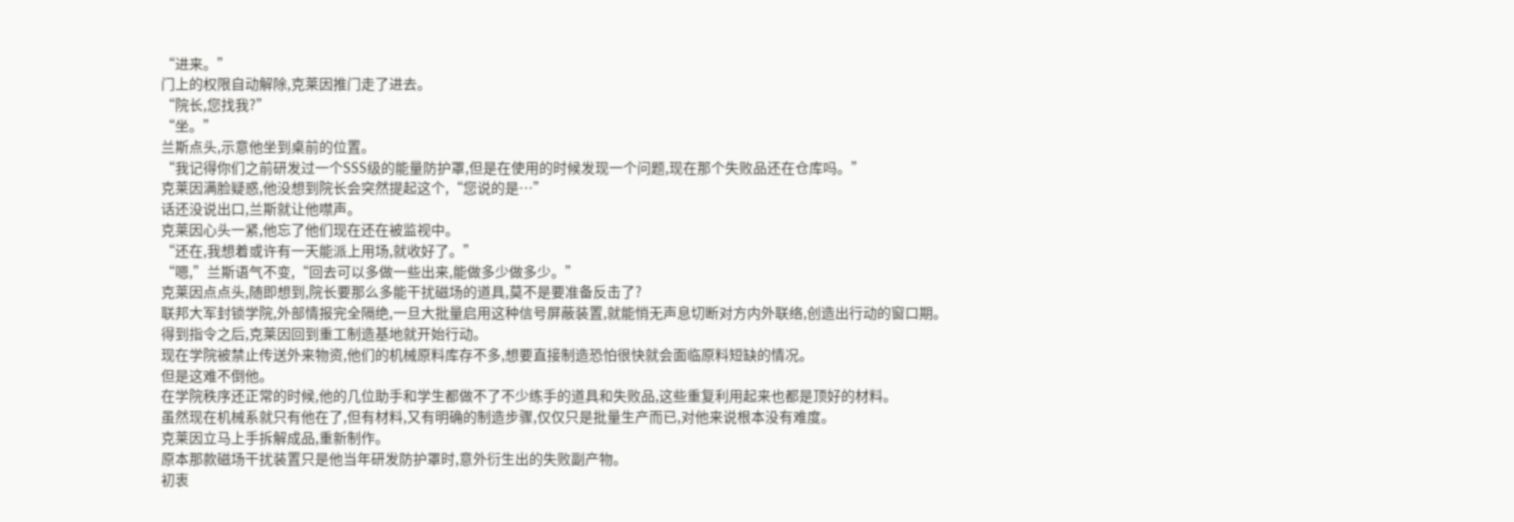“进来。”
门上的权限自动解除,克莱因推门走了进去。
“院长,您找我?”
“坐。”
兰斯点头,示意他坐到桌前的位置。
“我记得你们之前研发过一个SSS级的能量防护罩,但是在使用的时候发现一个问题,现在那个失败品还在仓库吗。”
克莱因满脸疑惑,他没想到院长会突然提起这个,“您说的是…”
话还没说出口,兰斯就让他噤声。
克莱因心头一紧,他忘了他们现在还在被监视中。
“还在,我想着或许有一天能派上用场,就收好了。”
“嗯,”兰斯语气不变,“回去可以多做一些出来,能做多少做多少。”
克莱因点点头,随即想到,院长要那么多能干扰磁场的道具,莫不是要准备反击了?
联邦大军封锁学院,外部情报完全隔绝,一旦大批量启用这种信号屏蔽装置,就能悄无声息切断对方内外联络,创造出行动的窗口期。
得到指令之后,克莱因回到重工制造基地就开始行动。
现在学院被禁止传送外来物资,他们的机械原料库存不多,想要直接制造恐怕很快就会面临原料短缺的情况。
但是这难不倒他。
在学院秩序还正常的时候,他的几位助手和学生都做不了不少练手的道具和失败品,这些重复利用起来也都是顶好的材料。
虽然现在机械系就只有他在了,但有材料,又有明确的制造步骤,仅仅只是批量生产而已,对他来说根本没有难度。
克莱因立马上手拆解成品,重新制作。
原本那款磁场干扰装置只是他当年研发防护罩时,意外衍生出的失败副产物。
初衷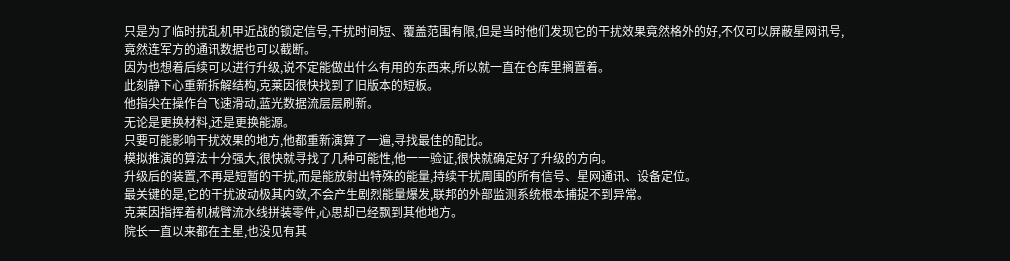只是为了临时扰乱机甲近战的锁定信号,干扰时间短、覆盖范围有限,但是当时他们发现它的干扰效果竟然格外的好,不仅可以屏蔽星网讯号,竟然连军方的通讯数据也可以截断。
因为也想着后续可以进行升级,说不定能做出什么有用的东西来,所以就一直在仓库里搁置着。
此刻静下心重新拆解结构,克莱因很快找到了旧版本的短板。
他指尖在操作台飞速滑动,蓝光数据流层层刷新。
无论是更换材料,还是更换能源。
只要可能影响干扰效果的地方,他都重新演算了一遍,寻找最佳的配比。
模拟推演的算法十分强大,很快就寻找了几种可能性,他一一验证,很快就确定好了升级的方向。
升级后的装置,不再是短暂的干扰,而是能放射出特殊的能量,持续干扰周围的所有信号、星网通讯、设备定位。
最关键的是,它的干扰波动极其内敛,不会产生剧烈能量爆发,联邦的外部监测系统根本捕捉不到异常。
克莱因指挥着机械臂流水线拼装零件,心思却已经飘到其他地方。
院长一直以来都在主星,也没见有其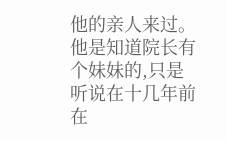他的亲人来过。
他是知道院长有个妹妹的,只是听说在十几年前在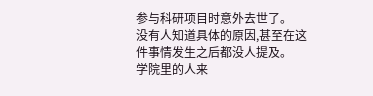参与科研项目时意外去世了。
没有人知道具体的原因,甚至在这件事情发生之后都没人提及。
学院里的人来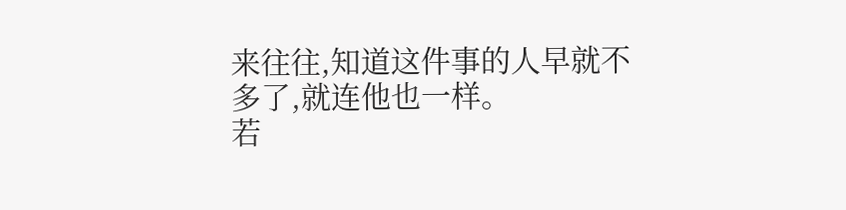来往往,知道这件事的人早就不多了,就连他也一样。
若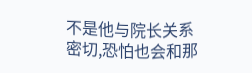不是他与院长关系密切,恐怕也会和那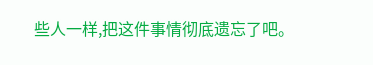些人一样,把这件事情彻底遗忘了吧。